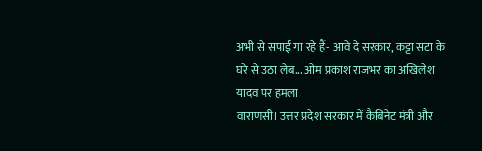अभी से सपाई गा रहे हैं- आवे दे सरकार, कट्टा सटा के घरे से उठा लेब... ओम प्रकाश राजभर का अखिलेश यादव पर हमला
वाराणसी। उत्तर प्रदेश सरकार में कैबिनेट मंत्री और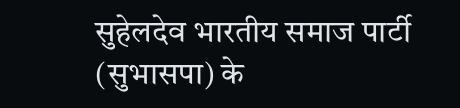सुहेलदेव भारतीय समाज पार्टी (सुभासपा) के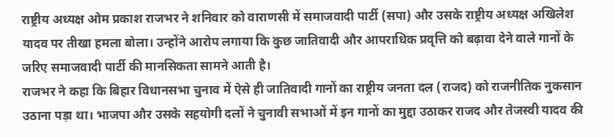राष्ट्रीय अध्यक्ष ओम प्रकाश राजभर ने शनिवार को वाराणसी में समाजवादी पार्टी (सपा) और उसके राष्ट्रीय अध्यक्ष अखिलेश यादव पर तीखा हमला बोला। उन्होंने आरोप लगाया कि कुछ जातिवादी और आपराधिक प्रवृत्ति को बढ़ावा देने वाले गानों के जरिए समाजवादी पार्टी की मानसिकता सामने आती है।
राजभर ने कहा कि बिहार विधानसभा चुनाव में ऐसे ही जातिवादी गानों का राष्ट्रीय जनता दल (राजद) को राजनीतिक नुकसान उठाना पड़ा था। भाजपा और उसके सहयोगी दलों ने चुनावी सभाओं में इन गानों का मुद्दा उठाकर राजद और तेजस्वी यादव की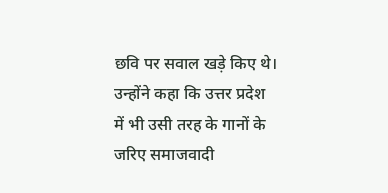छवि पर सवाल खड़े किए थे। उन्होंने कहा कि उत्तर प्रदेश में भी उसी तरह के गानों के जरिए समाजवादी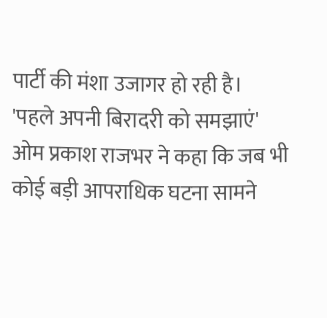पार्टी की मंशा उजागर हो रही है।
'पहले अपनी बिरादरी को समझाएं'
ओम प्रकाश राजभर ने कहा कि जब भी कोई बड़ी आपराधिक घटना सामने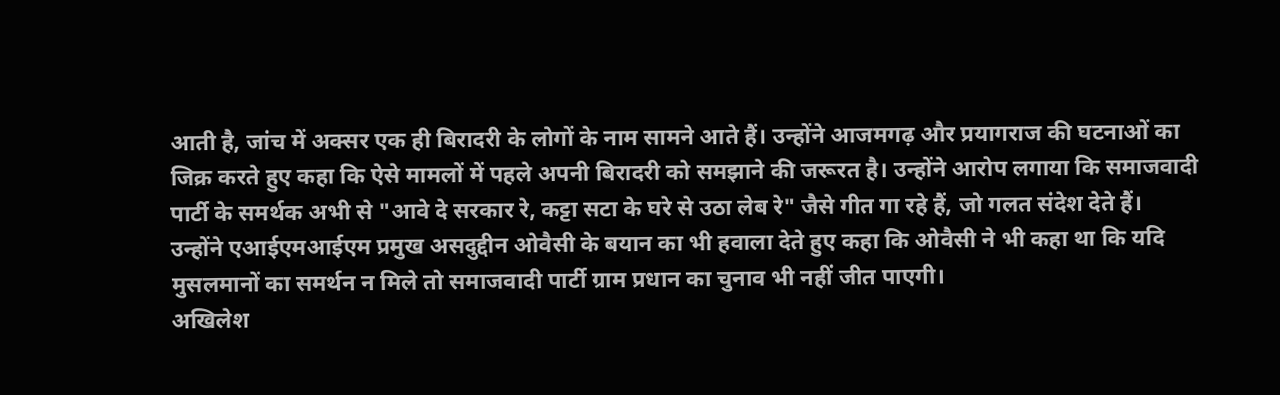आती है, जांच में अक्सर एक ही बिरादरी के लोगों के नाम सामने आते हैं। उन्होंने आजमगढ़ और प्रयागराज की घटनाओं का जिक्र करते हुए कहा कि ऐसे मामलों में पहले अपनी बिरादरी को समझाने की जरूरत है। उन्होंने आरोप लगाया कि समाजवादी पार्टी के समर्थक अभी से "आवे दे सरकार रे, कट्टा सटा के घरे से उठा लेब रे" जैसे गीत गा रहे हैं, जो गलत संदेश देते हैं।
उन्होंने एआईएमआईएम प्रमुख असदुद्दीन ओवैसी के बयान का भी हवाला देते हुए कहा कि ओवैसी ने भी कहा था कि यदि मुसलमानों का समर्थन न मिले तो समाजवादी पार्टी ग्राम प्रधान का चुनाव भी नहीं जीत पाएगी।
अखिलेश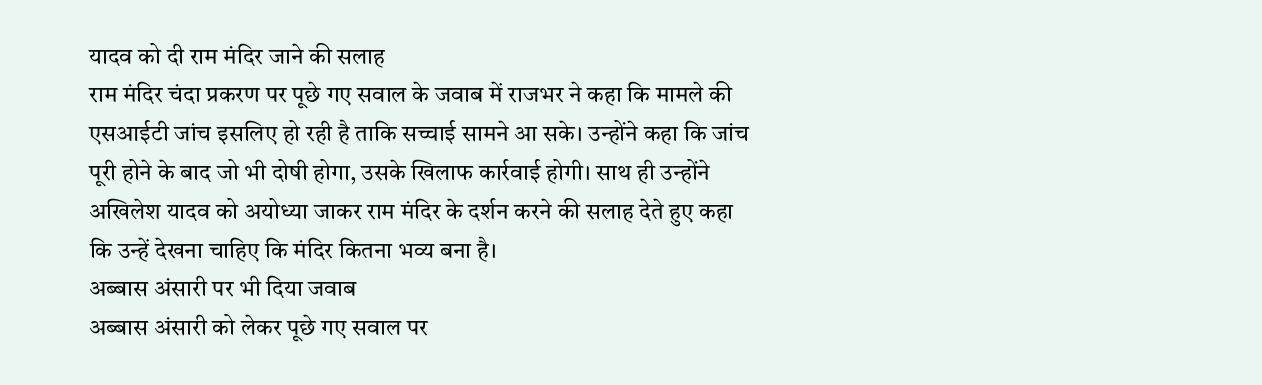यादव को दी राम मंदिर जाने की सलाह
राम मंदिर चंदा प्रकरण पर पूछे गए सवाल के जवाब में राजभर ने कहा कि मामले की एसआईटी जांच इसलिए हो रही है ताकि सच्चाई सामने आ सके। उन्होंने कहा कि जांच पूरी होने के बाद जो भी दोषी होगा, उसके खिलाफ कार्रवाई होगी। साथ ही उन्होंने अखिलेश यादव को अयोध्या जाकर राम मंदिर के दर्शन करने की सलाह देते हुए कहा कि उन्हें देखना चाहिए कि मंदिर कितना भव्य बना है।
अब्बास अंसारी पर भी दिया जवाब
अब्बास अंसारी को लेकर पूछे गए सवाल पर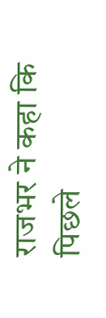राजभर ने कहा कि पिछले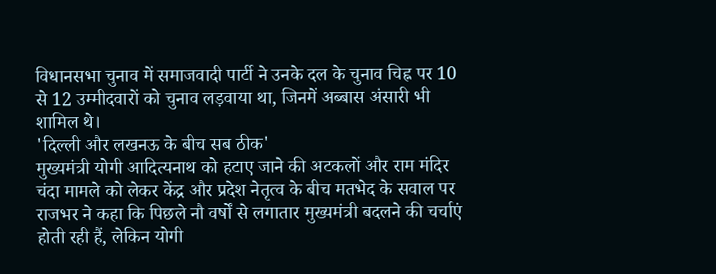विधानसभा चुनाव में समाजवादी पार्टी ने उनके दल के चुनाव चिह्न पर 10 से 12 उम्मीदवारों को चुनाव लड़वाया था, जिनमें अब्बास अंसारी भी शामिल थे।
'दिल्ली और लखनऊ के बीच सब ठीक'
मुख्यमंत्री योगी आदित्यनाथ को हटाए जाने की अटकलों और राम मंदिर चंदा मामले को लेकर केंद्र और प्रदेश नेतृत्व के बीच मतभेद के सवाल पर राजभर ने कहा कि पिछले नौ वर्षों से लगातार मुख्यमंत्री बदलने की चर्चाएं होती रही हैं, लेकिन योगी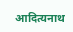आदित्यनाथ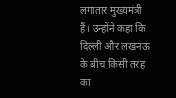लगातार मुख्यमंत्री हैं। उन्होंने कहा कि दिल्ली और लखनऊ के बीच किसी तरह का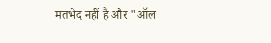मतभेद नहीं है और "ऑल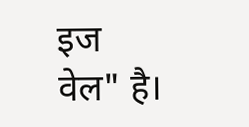इज वेल" है।